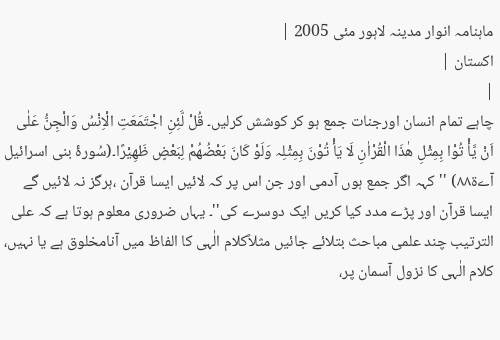ماہنامہ انوار مدینہ لاہور مئی 2005 |
اكستان |
|
چاہے تمام انسان اورجنات جمع ہو کر کوشش کرلیں۔ قُلْ لَّئِنِ اجْتَمَعَتِ الْاِنْسُ وَالْجِنُّ عَلٰی اَنْ یَّأْ تُوْا بِمِثْلِ ھٰذَا الْقُرْاٰنِ لَا یَأْ تُوْنَ بِمِثْلِہ وَلَوْ کَانَ بَعْضُھُمْ لِبَعْضٍ ظَھِیْرًا۔(سُورۂ بنی اسرائیل آےة٨٨) ''کہہ اگر جمع ہوں آدمی اور جن اس پر کہ لائیں ایسا قرآن ،ہرگز نہ لائیں گے ایسا قرآن اور پڑے مدد کیا کریں ایک دوسرے کی''۔ یہاں ضروری معلوم ہوتا ہے کہ علی الترتیب چند علمی مباحث بتلائے جائیں مثلاًکلام الٰہی کا الفاظ میں آنامخلوق ہے یا نہیں، کلام الٰہی کا نزول آسمان پر،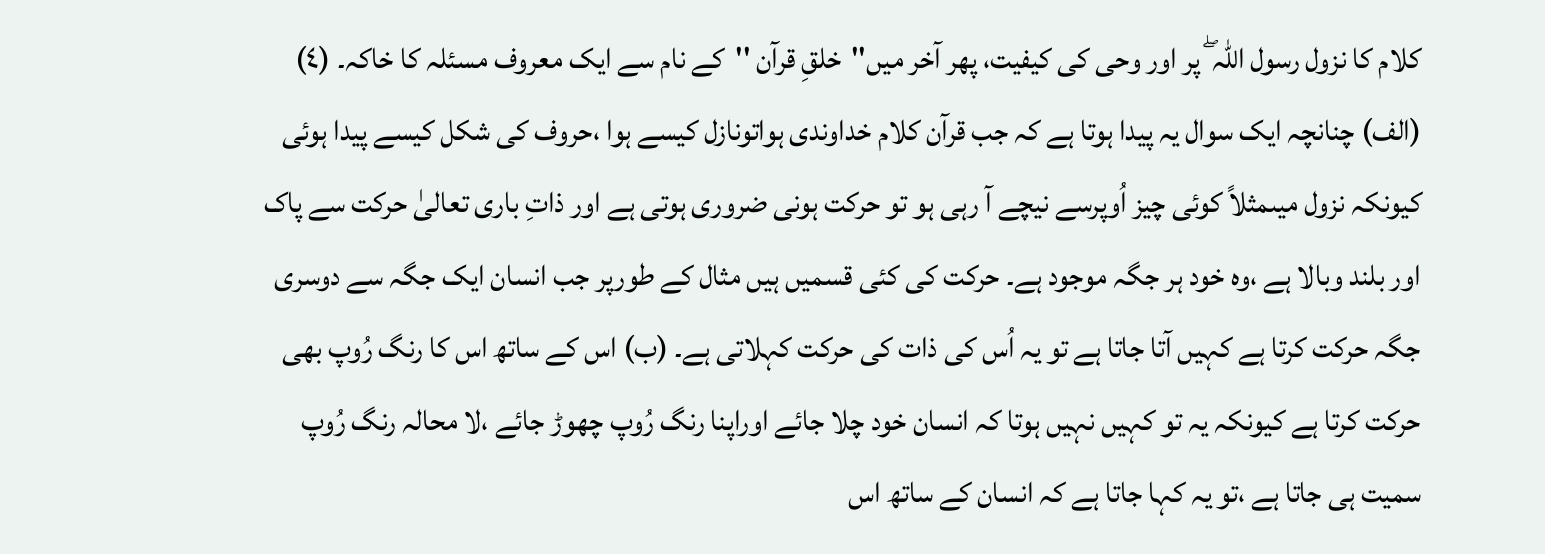کلام کا نزول رسول اللہ ۖ پر اور وحی کی کیفیت، پھر آخر میں''خلقِ قرآن ''کے نام سے ایک معروف مسئلہ کا خاکہ۔ (٤) (الف) چنانچہ ایک سوال یہ پیدا ہوتا ہے کہ جب قرآن کلام خداوندی ہواتونازل کیسے ہوا ،حروف کی شکل کیسے پیدا ہوئی کیونکہ نزول میںمثلاً کوئی چیز اُوپرسے نیچے آ رہی ہو تو حرکت ہونی ضروری ہوتی ہے اور ذاتِ باری تعالیٰ حرکت سے پاک اور بلند وبالا ہے ،وہ خود ہر جگہ موجود ہے۔ حرکت کی کئی قسمیں ہیں مثال کے طورپر جب انسان ایک جگہ سے دوسری جگہ حرکت کرتا ہے کہیں آتا جاتا ہے تو یہ اُس کی ذات کی حرکت کہلاتی ہے۔ (ب) اس کے ساتھ اس کا رنگ رُوپ بھی حرکت کرتا ہے کیونکہ یہ تو کہیں نہیں ہوتا کہ انسان خود چلا جائے اوراپنا رنگ رُوپ چھوڑ جائے ،لا محالہ رنگ رُوپ سمیت ہی جاتا ہے ،تو یہ کہا جاتا ہے کہ انسان کے ساتھ اس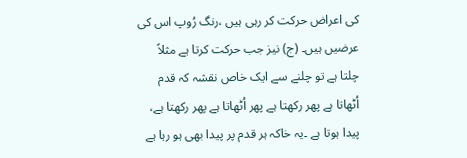کی اعراض حرکت کر رہی ہیں ،رنگ رُوپ اس کی عرضیں ہیں۔ (ج) نیز جب حرکت کرتا ہے مثلاً چلتا ہے تو چلنے سے ایک خاص نقشہ کہ قدم اُٹھاتا ہے پھر رکھتا ہے پھر اُٹھاتا ہے پھر رکھتا ہے، پیدا ہوتا ہے ۔یہ خاکہ ہر قدم پر پیدا بھی ہو رہا ہے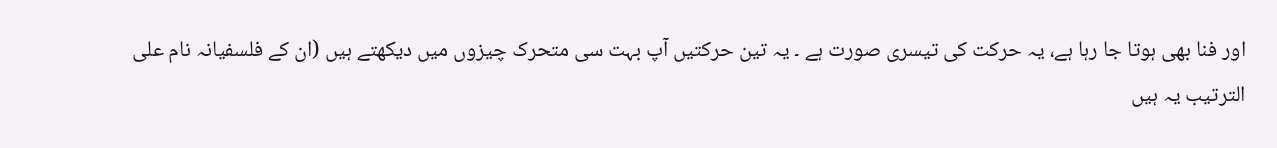اور فنا بھی ہوتا جا رہا ہے، یہ حرکت کی تیسری صورت ہے ۔ یہ تین حرکتیں آپ بہت سی متحرک چیزوں میں دیکھتے ہیں (ان کے فلسفیانہ نام علی الترتیب یہ ہیں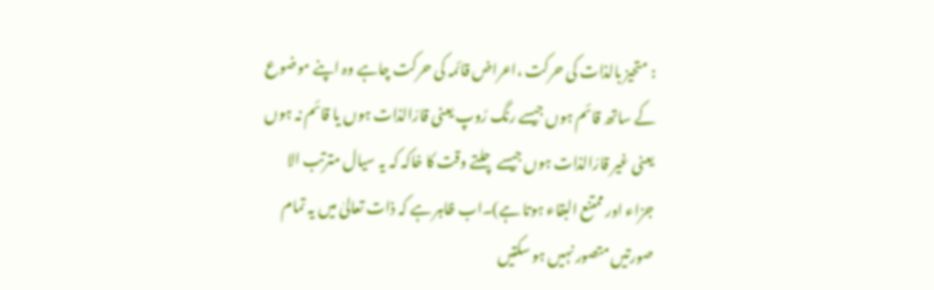: متحیز بالذات کی حرکت ،اعراض قائمہ کی حرکت چاہے وہ اپنے موضوع کے ساتھ قائم ہوں جیسے رنگ رُوپ یعنی قارّالذات ہوں یا قائم نہ ہوں یعنی غیر قارّالذات ہوں جیسے چلتے وقت کا خاکہ کہ یہ سیال مترتب الا جزاء اور ممتنع البقاء ہوتا ہے)۔اب ظاہر ہے کہ ذات تعالیٰ میں یہ تمام صورتیں متصور نہیں ہو سکتیں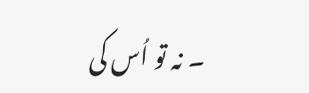۔ نہ تو اُس کی